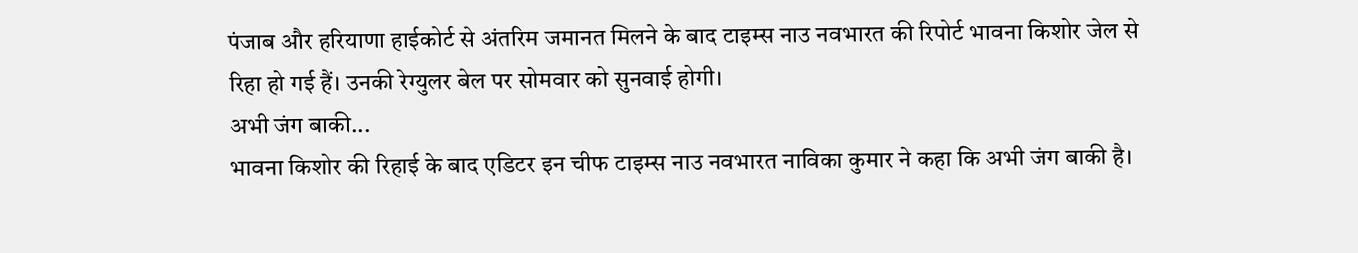पंजाब और हरियाणा हाईकोर्ट से अंतरिम जमानत मिलने के बाद टाइम्स नाउ नवभारत की रिपोर्ट भावना किशोर जेल से रिहा हो गई हैं। उनकी रेग्युलर बेल पर सोमवार को सुनवाई होगी।
अभी जंग बाकी...
भावना किशोर की रिहाई के बाद एडिटर इन चीफ टाइम्स नाउ नवभारत नाविका कुमार ने कहा कि अभी जंग बाकी है।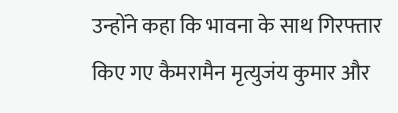उन्होंने कहा कि भावना के साथ गिरफ्तार किए गए कैमरामैन मृत्युजंय कुमार और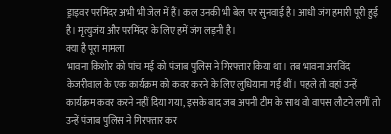ड्राइवर परमिंदर अभी भी जेल में हैं। कल उनकी भी बेल पर सुनवाई है। आधी जंग हमारी पूरी हुई है। मृत्युजंय और परमिंदर के लिए हमें जंग लड़नी है।
क्या है पूरा मामला
भावना किशोर को पांच मई को पंजाब पुलिस ने गिरफ्तार किया था। तब भावना अरविंद केजरीवाल के एक कार्यक्रम को कवर करने के लिए लुधियाना गईं थीं। पहले तो वहां उन्हें कार्यक्रम कवर करने नहीं दिया गया, इसके बाद जब अपनी टीम के साथ वो वापस लौटने लगीं तो उन्हें पंजाब पुलिस ने गिरफ्तार कर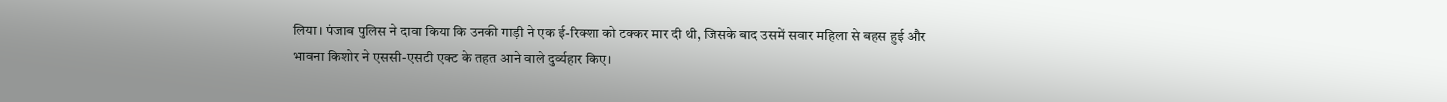लिया। पंजाब पुलिस ने दावा किया कि उनकी गाड़ी ने एक ई-रिक्शा को टक्कर मार दी थी, जिसके बाद उसमें सवार महिला से बहस हुई और भावना किशोर ने एससी-एसटी एक्ट के तहत आने वाले दुर्व्यहार किए।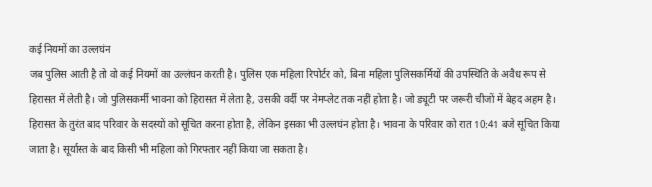कई नियमों का उल्लघंन
जब पुलिस आती है तो वो कई नियमों का उल्लंघन करती है। पुलिस एक महिला रिपोर्टर को, बिना महिला पुलिसकर्मियों की उपस्थिति के अवैध रूप से हिरासत में लेती है। जो पुलिसकर्मी भावना को हिरासत में लेता है, उसकी वर्दी पर नेमप्लेट तक नहीं होता है। जो ड्यूटी पर जरूरी चीजों में बेहद अहम है। हिरासत के तुरंत बाद परिवार के सदस्यों को सूचित करना होता है, लेकिन इसका भी उल्लघंन होता है। भावना के परिवार को रात 10:41 बजे सूचित किया जाता है। सूर्यास्त के बाद किसी भी महिला को गिरफ्तार नहीं किया जा सकता है।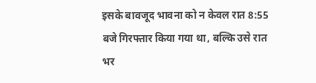इसके बावजूद भावना को न केवल रात 8:55 बजे गिरफ्तार किया गया था, बल्कि उसे रात भर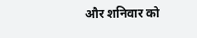और शनिवार को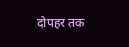दोपहर तक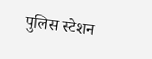पुलिस स्टेशन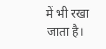में भी रखा जाता है।